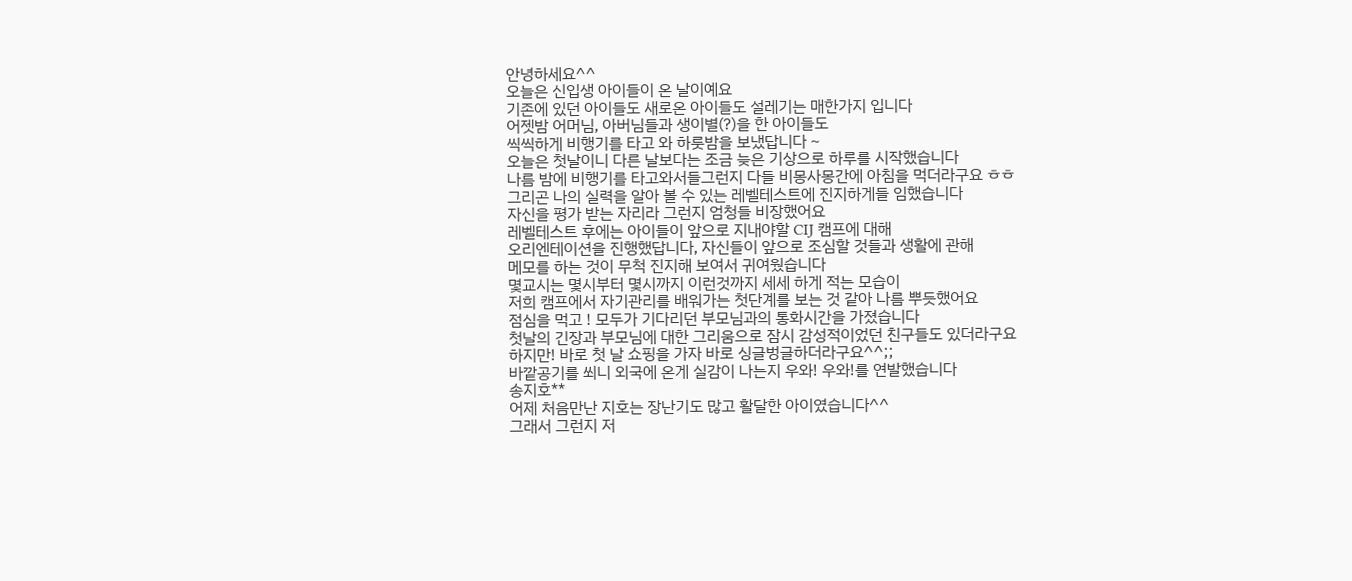안녕하세요^^
오늘은 신입생 아이들이 온 날이예요
기존에 있던 아이들도 새로온 아이들도 설레기는 매한가지 입니다
어젯밤 어머님, 아버님들과 생이별(?)을 한 아이들도
씩씩하게 비행기를 타고 와 하룻밤을 보냈답니다 ~
오늘은 첫날이니 다른 날보다는 조금 늦은 기상으로 하루를 시작했습니다
나름 밤에 비행기를 타고와서들그런지 다들 비몽사몽간에 아침을 먹더라구요 ㅎㅎ
그리곤 나의 실력을 알아 볼 수 있는 레벨테스트에 진지하게들 임했습니다
자신을 평가 받는 자리라 그런지 엄청들 비장했어요
레벨테스트 후에는 아이들이 앞으로 지내야할 CIJ 캠프에 대해
오리엔테이션을 진행했답니다, 자신들이 앞으로 조심할 것들과 생활에 관해
메모를 하는 것이 무척 진지해 보여서 귀여웠습니다
몇교시는 몇시부터 몇시까지 이런것까지 세세 하게 적는 모습이
저희 캠프에서 자기관리를 배워가는 첫단계를 보는 것 같아 나름 뿌듯했어요
점심을 먹고 ! 모두가 기다리던 부모님과의 통화시간을 가졌습니다
첫날의 긴장과 부모님에 대한 그리움으로 잠시 감성적이었던 친구들도 있더라구요
하지만! 바로 첫 날 쇼핑을 가자 바로 싱글벙글하더라구요^^;;
바깥공기를 쐬니 외국에 온게 실감이 나는지 우와! 우와!를 연발했습니다
송지호**
어제 처음만난 지호는 장난기도 많고 활달한 아이였습니다^^
그래서 그런지 저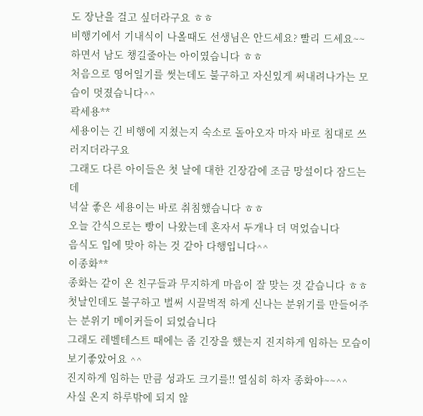도 장난을 걸고 싶더라구요 ㅎㅎ
비행기에서 기내식이 나올때도 선생님은 안드세요? 빨리 드세요~~
하면서 남도 챙길줄아는 아이였습니다 ㅎㅎ
처음으로 영어일기를 썻는데도 불구하고 자신있게 써내려나가는 모습이 멋졌습니다^^
곽세용**
세용이는 긴 비행에 지쳤는지 숙소로 돌아오자 마자 바로 침대로 쓰러지더라구요
그래도 다른 아이들은 첫 날에 대한 긴장감에 조금 망설이다 잠드는데
넉살 좋은 세용이는 바로 취침했습니다 ㅎㅎ
오늘 간식으로는 빵이 나왔는데 혼자서 두개나 더 먹었습니다
음식도 입에 맞아 하는 것 같아 다행입니다^^
이종화**
종화는 같이 온 친구들과 무지하게 마음이 잘 맞는 것 같습니다 ㅎㅎ
첫날인데도 불구하고 벌써 시끌벅적 하게 신나는 분위기를 만들어주는 분위기 메이커들이 되었습니다
그래도 레벨테스트 때에는 좀 긴장을 했는지 진지하게 임하는 모습이 보기좋았어요 ^^
진지하게 임하는 만큼 성과도 크기를!! 열심히 하자 종화야~~^^
사실 온지 하루밖에 되지 않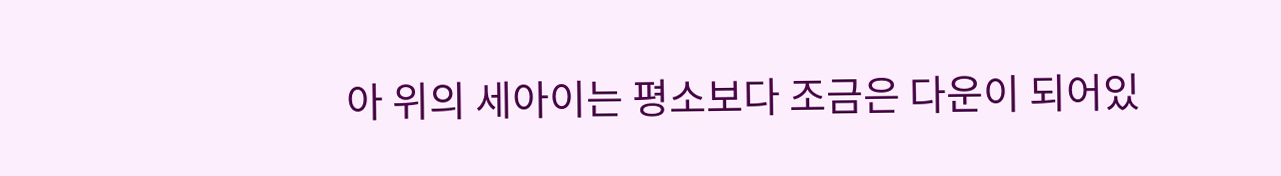아 위의 세아이는 평소보다 조금은 다운이 되어있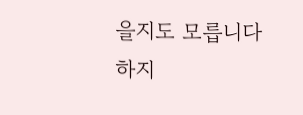을지도 모릅니다
하지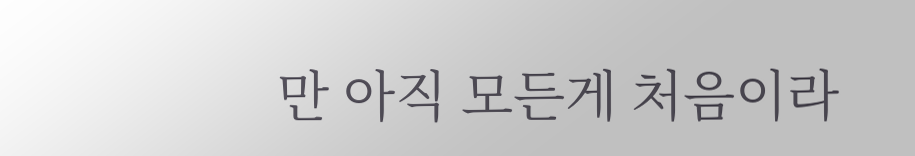만 아직 모든게 처음이라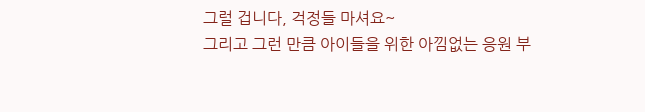그럴 겁니다, 걱정들 마셔요~
그리고 그런 만큼 아이들을 위한 아낌없는 응원 부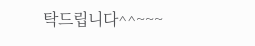탁드립니다^^~~~